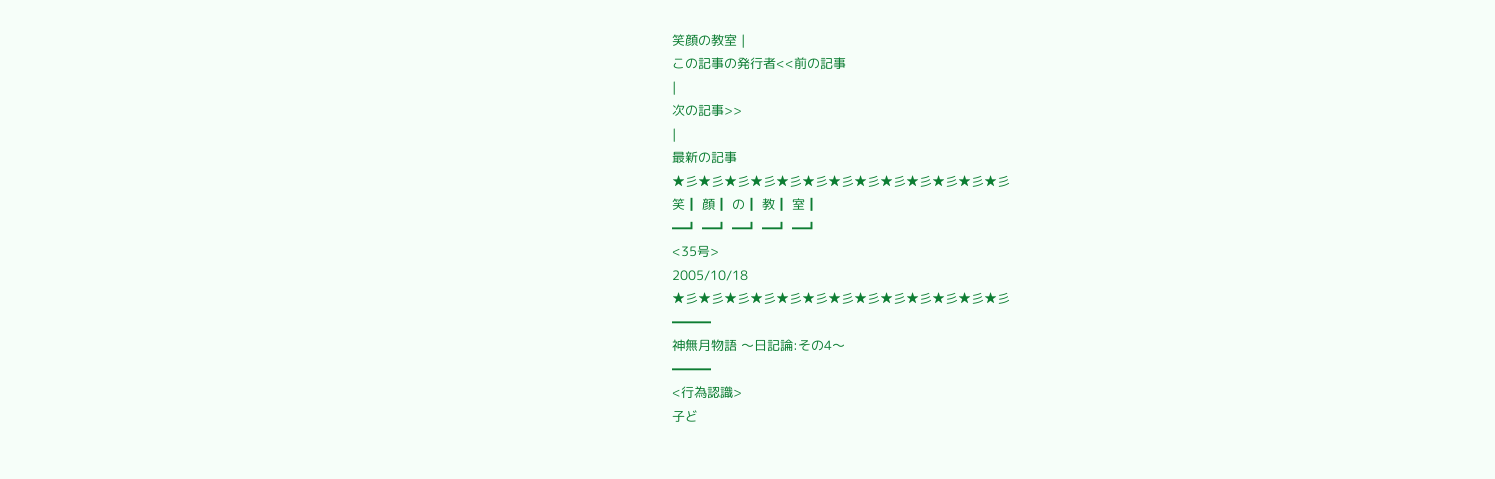笑顔の教室 |
この記事の発行者<<前の記事
|
次の記事>>
|
最新の記事
★彡★彡★彡★彡★彡★彡★彡★彡★彡★彡★彡★彡★彡
笑┃ 顔┃ の┃ 教┃ 室┃
━┛ ━┛ ━┛ ━┛ ━┛
<35号>
2005/10/18
★彡★彡★彡★彡★彡★彡★彡★彡★彡★彡★彡★彡★彡
━━━
神無月物語 〜日記論:その4〜
━━━
<行為認識>
子ど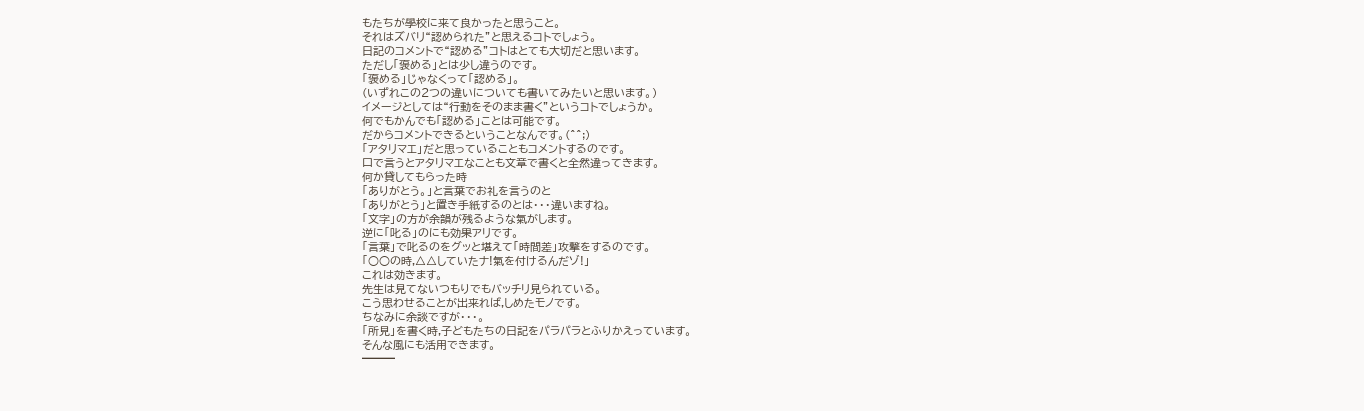もたちが學校に来て良かったと思うこと。
それはズバリ“認められた”と思えるコトでしょう。
日記のコメントで“認める”コトはとても大切だと思います。
ただし「褒める」とは少し違うのです。
「褒める」じゃなくって「認める」。
(いずれこの2つの違いについても書いてみたいと思います。)
イメージとしては“行動をそのまま書く”というコトでしょうか。
何でもかんでも「認める」ことは可能です。
だからコメントできるということなんです。(^^;)
「アタリマエ」だと思っていることもコメントするのです。
口で言うとアタリマエなことも文章で書くと全然違ってきます。
何か貸してもらった時
「ありがとう。」と言葉でお礼を言うのと
「ありがとう」と置き手紙するのとは・・・違いますね。
「文字」の方が余韻が残るような氣がします。
逆に「叱る」のにも効果アリです。
「言葉」で叱るのをグッと堪えて「時間差」攻撃をするのです。
「○○の時,△△していたナ!氣を付けるんだゾ!」
これは効きます。
先生は見てないつもりでもバッチリ見られている。
こう思わせることが出来れば,しめたモノです。
ちなみに余談ですが・・・。
「所見」を書く時,子どもたちの日記をパラパラとふりかえっています。
そんな風にも活用できます。
━━━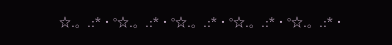☆.。.:*・°☆.。.:*・°☆.。.:*・°☆.。.:*・°☆.。.:*・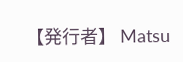【発行者】 Matsu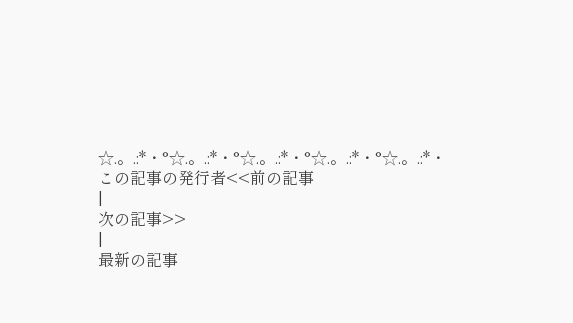☆.。.:*・°☆.。.:*・°☆.。.:*・°☆.。.:*・°☆.。.:*・
この記事の発行者<<前の記事
|
次の記事>>
|
最新の記事